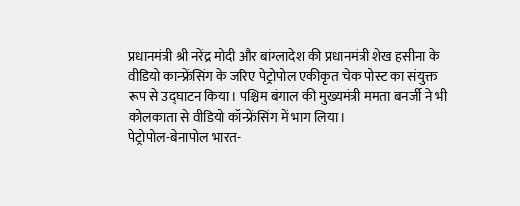प्रधानमंत्री श्री नरेंद्र मोदी और बांग्लादेश की प्रधानमंत्री शेख हसीना के वीडियो कान्फ्रेंसिंग के जरिए पेट्रोपोल एकीकृत चेक पोस्ट का संयुक्त रूप से उद्घाटन किया। पश्चिम बंगाल की मुख्यमंत्री ममता बनर्जी ने भी कोलकाता से वीडियो कॉन्फ्रेंसिंग में भाग लिया।
पेट्रोपोल-बेनापोल भारत-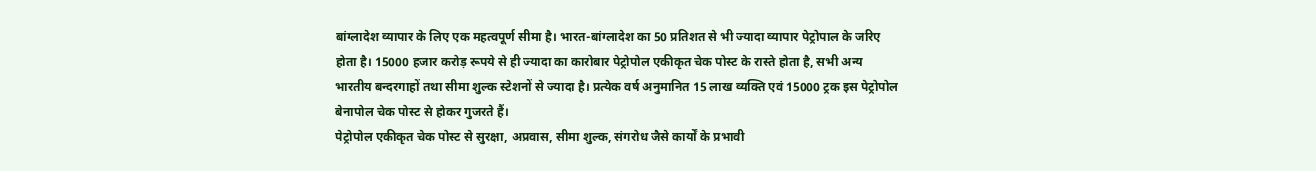बांग्लादेश व्यापार के लिए एक महत्वपूर्ण सीमा है। भारत-बांग्लादेश का 50 प्रतिशत से भी ज्यादा व्यापार पेट्रोपाल के जरिए होता है। 15000 हजार करोड़ रूपये से ही ज्यादा का कारोबार पेट्रोपोल एकीकृत चेक पोस्ट के रास्ते होता है, सभी अन्य भारतीय बन्दरगाहों तथा सीमा शुल्क स्टेशनों से ज्यादा है। प्रत्येक वर्ष अनुमानित 15 लाख व्यक्ति एवं 15000 ट्रक इस पेट्रोपोल बेनापोल चेक पोस्ट से होकर गुजरते हैं।
पेट्रोपोल एकीकृत चेक पोस्ट से सुरक्षा, अप्रवास, सीमा शुल्क, संगरोध जैसे कार्यों के प्रभावी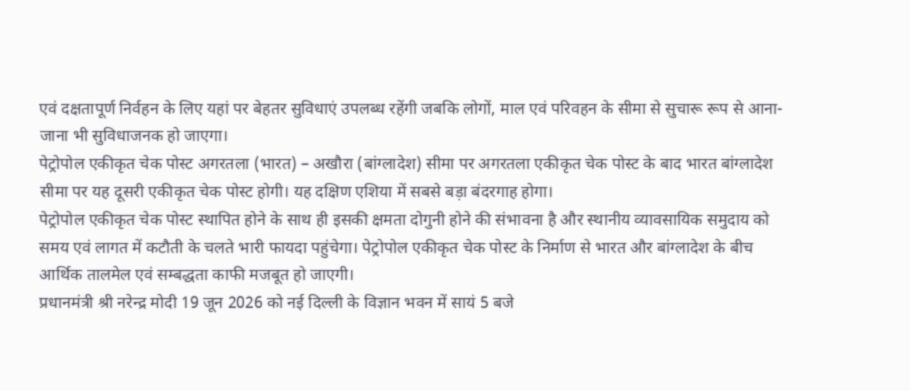एवं दक्षतापूर्ण निर्वहन के लिए यहां पर बेहतर सुविधाएं उपलब्ध रहेंगी जबकि लोगों, माल एवं परिवहन के सीमा से सुचारू रूप से आना-जाना भी सुविधाजनक हो जाएगा।
पेट्रोपोल एकीकृत चेक पोस्ट अगरतला (भारत) – अखौरा (बांग्लादेश) सीमा पर अगरतला एकीकृत चेक पोस्ट के बाद भारत बांग्लादेश सीमा पर यह दूसरी एकीकृत चेक पोस्ट होगी। यह दक्षिण एशिया में सबसे बड़ा बंदरगाह होगा।
पेट्रोपोल एकीकृत चेक पोस्ट स्थापित होने के साथ ही इसकी क्षमता दोगुनी होने की संभावना है और स्थानीय व्यावसायिक समुदाय को समय एवं लागत में कटौती के चलते भारी फायदा पहुंचेगा। पेट्रोपोल एकीकृत चेक पोस्ट के निर्माण से भारत और बांग्लादेश के बीच आर्थिक तालमेल एवं सम्बद्धता काफी मजबूत हो जाएगी।
प्रधानमंत्री श्री नरेन्द्र मोदी 19 जून 2026 को नई दिल्ली के विज्ञान भवन में सायं 5 बजे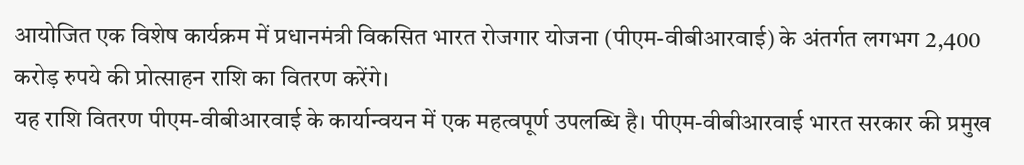आयोजित एक विशेष कार्यक्रम में प्रधानमंत्री विकसित भारत रोजगार योजना (पीएम-वीबीआरवाई) के अंतर्गत लगभग 2,400 करोड़ रुपये की प्रोत्साहन राशि का वितरण करेंगे।
यह राशि वितरण पीएम-वीबीआरवाई के कार्यान्वयन में एक महत्वपूर्ण उपलब्धि है। पीएम-वीबीआरवाई भारत सरकार की प्रमुख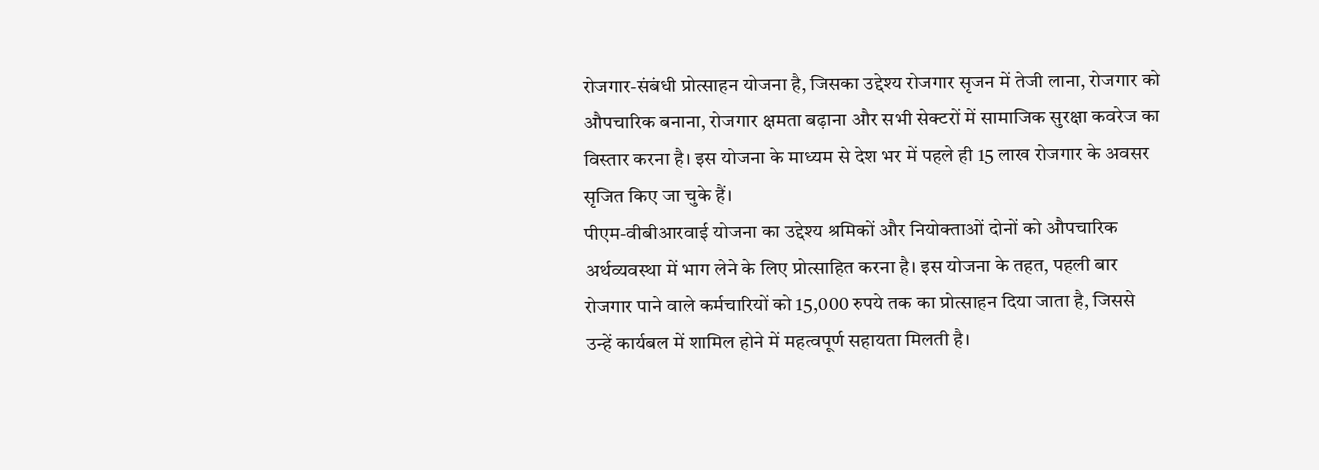रोजगार-संबंधी प्रोत्साहन योजना है, जिसका उद्देश्य रोजगार सृजन में तेजी लाना, रोजगार को औपचारिक बनाना, रोजगार क्षमता बढ़ाना और सभी सेक्टरों में सामाजिक सुरक्षा कवरेज का विस्तार करना है। इस योजना के माध्यम से देश भर में पहले ही 15 लाख रोजगार के अवसर सृजित किए जा चुके हैं।
पीएम-वीबीआरवाई योजना का उद्देश्य श्रमिकों और नियोक्ताओं दोनों को औपचारिक अर्थव्यवस्था में भाग लेने के लिए प्रोत्साहित करना है। इस योजना के तहत, पहली बार रोजगार पाने वाले कर्मचारियों को 15,000 रुपये तक का प्रोत्साहन दिया जाता है, जिससे उन्हें कार्यबल में शामिल होने में महत्वपूर्ण सहायता मिलती है।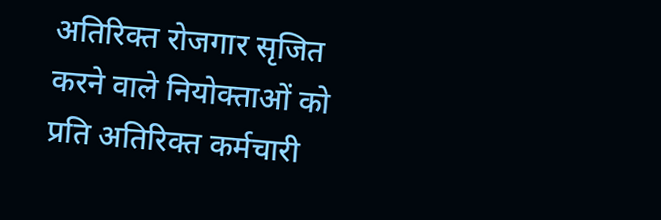अतिरिक्त रोजगार सृजित करने वाले नियोक्ताओं को प्रति अतिरिक्त कर्मचारी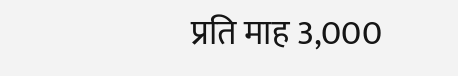प्रति माह 3,000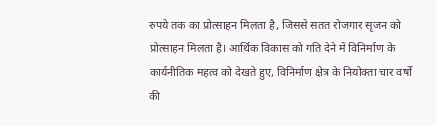रुपये तक का प्रोत्साहन मिलता है, जिससे सतत रोजगार सृजन को प्रोत्साहन मिलता है। आर्थिक विकास को गति देने में विनिर्माण के कार्यनीतिक महत्व को देखते हुए, विनिर्माण क्षेत्र के नियोक्ता चार वर्षों की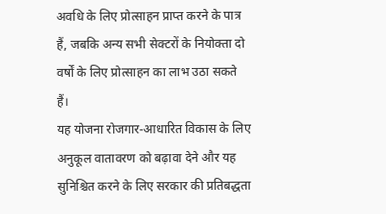अवधि के लिए प्रोत्साहन प्राप्त करने के पात्र हैं, जबकि अन्य सभी सेक्टरों के नियोक्ता दो वर्षों के लिए प्रोत्साहन का लाभ उठा सकते हैं।
यह योजना रोजगार-आधारित विकास के लिए अनुकूल वातावरण को बढ़ावा देने और यह सुनिश्चित करने के लिए सरकार की प्रतिबद्धता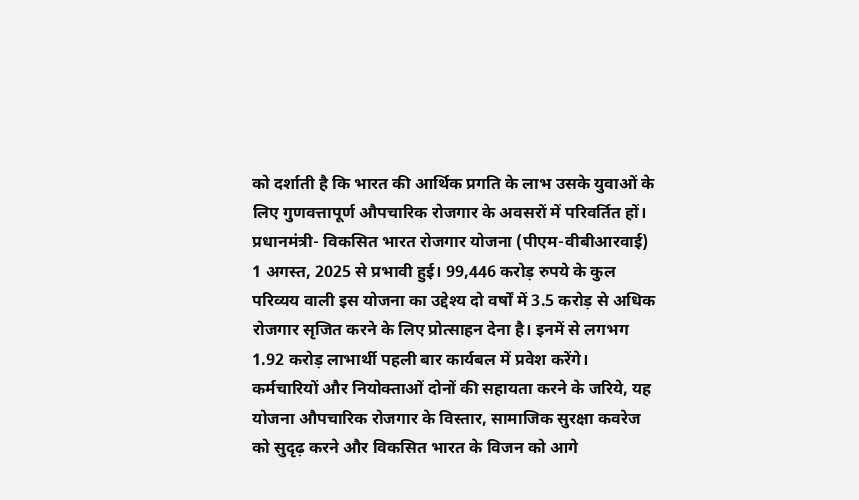को दर्शाती है कि भारत की आर्थिक प्रगति के लाभ उसके युवाओं के लिए गुणवत्तापूर्ण औपचारिक रोजगार के अवसरों में परिवर्तित हों।
प्रधानमंत्री- विकसित भारत रोजगार योजना (पीएम-वीबीआरवाई) 1 अगस्त, 2025 से प्रभावी हुई। 99,446 करोड़ रुपये के कुल परिव्यय वाली इस योजना का उद्देश्य दो वर्षों में 3.5 करोड़ से अधिक रोजगार सृजित करने के लिए प्रोत्साहन देना है। इनमें से लगभग 1.92 करोड़ लाभार्थी पहली बार कार्यबल में प्रवेश करेंगे। कर्मचारियों और नियोक्ताओं दोनों की सहायता करने के जरिये, यह योजना औपचारिक रोजगार के विस्तार, सामाजिक सुरक्षा कवरेज को सुदृढ़ करने और विकसित भारत के विजन को आगे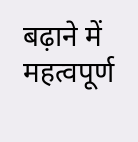बढ़ाने में महत्वपूर्ण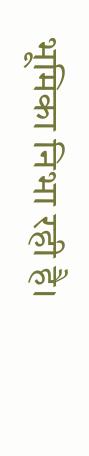भूमिका निभा रही है।